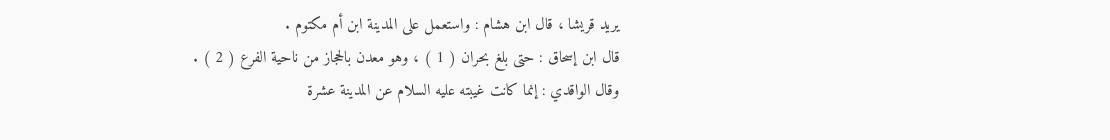يريد قريشا ، قال ابن هشام : واستعمل على المدينة ابن أم مكتوم .
قال ابن إسحاق : حتى بلغ بحران ( 1 ) ، وهو معدن بالحجاز من ناحية الفرع ( 2 ) .
وقال الواقدي : إنما كانت غيبته عليه السلام عن المدينة عشرة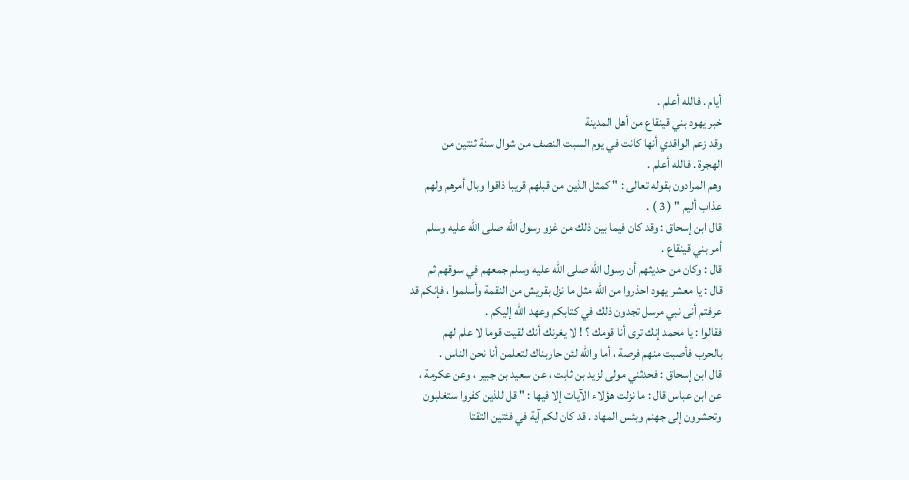أيام . فالله أعلم .
خبر يهود بني قينقاع من أهل المدينة
وقد زعم الواقدي أنها كانت في يوم السبت النصف من شوال سنة ثنتين من
الهجرة . فالله أعلم .
وهم المرادون بقوله تعالى : " كمثل الذين من قبلهم قريبا ذاقوا وبال أمرهم ولهم
عذاب أليم " ( 3 ) .
قال ابن إسحاق : وقد كان فيما بين ذلك من غزو رسول الله صلى الله عليه وسلم
أمر بني قينقاع .
قال : وكان من حديثهم أن رسول الله صلى الله عليه وسلم جمعهم في سوقهم ثم
قال : يا معشر يهود احذروا من الله مثل ما نزل بقريش من النقمة وأسلموا ، فإنكم قد
عرفتم أنى نبي مرسل تجدون ذلك في كتابكم وعهد الله إليكم .
فقالوا : يا محمد إنك ترى أنا قومك ؟ ! لا يغرنك أنك لقيت قوما لا علم لهم
بالحرب فأصبت منهم فرصة ، أما والله لئن حاربناك لتعلمن أنا نحن الناس .
قال ابن إسحاق : فحدثني مولى لزيد بن ثابت ، عن سعيد بن جبير ، وعن عكرمة ،
عن ابن عباس قال : ما نزلت هؤلاء الآيات إلا فيها : " قل للذين كفروا ستغلبون
وتحشرون إلى جهنم وبئس المهاد . قد كان لكم آية في فئتين التقتا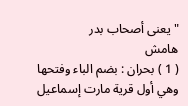" يعنى أصحاب بدر
هامش
( 1 ) بحران : بضم الباء وفتحها وهي أول قرية مارت إسماعيل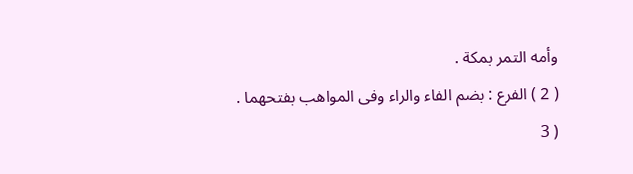وأمه التمر بمكة .
( 2 ) الفرع : بضم الفاء والراء وفى المواهب بفتحهما .
( 3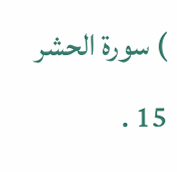) سورة الحشر 15 .